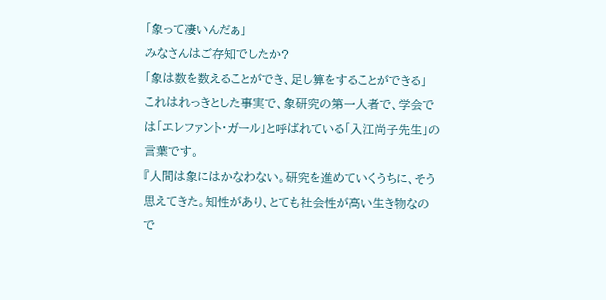「象って凄いんだぁ」
みなさんはご存知でしたか?
「象は数を数えることができ、足し算をすることができる」
これはれっきとした事実で、象研究の第一人者で、学会では「エレファント・ガール」と呼ばれている「入江尚子先生」の言葉です。
『人間は象にはかなわない。研究を進めていくうちに、そう思えてきた。知性があり、とても社会性が高い生き物なので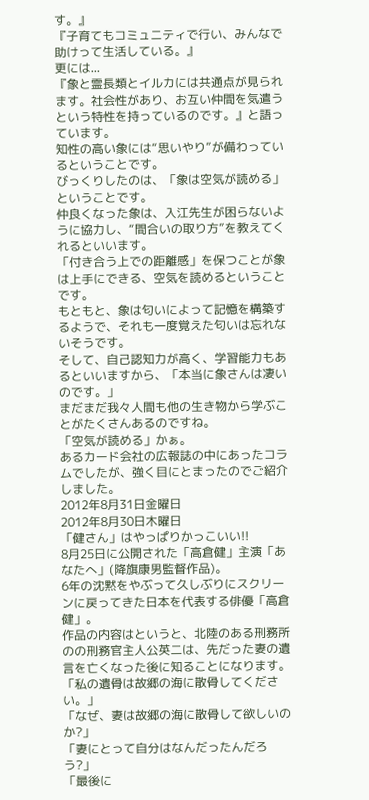す。』
『子育てもコミュニティで行い、みんなで助けって生活している。』
更には...
『象と霊長類とイルカには共通点が見られます。社会性があり、お互い仲間を気遣うという特性を持っているのです。』と語っています。
知性の高い象には“思いやり”が備わっているということです。
びっくりしたのは、「象は空気が読める」ということです。
仲良くなった象は、入江先生が困らないように協力し、“間合いの取り方”を教えてくれるといいます。
「付き合う上での距離感」を保つことが象は上手にできる、空気を読めるということです。
もともと、象は匂いによって記憶を構築するようで、それも一度覚えた匂いは忘れないそうです。
そして、自己認知力が高く、学習能力もあるといいますから、「本当に象さんは凄いのです。」
まだまだ我々人間も他の生き物から学ぶことがたくさんあるのですね。
「空気が読める」かぁ。
あるカード会社の広報誌の中にあったコラムでしたが、強く目にとまったのでご紹介しました。
2012年8月31日金曜日
2012年8月30日木曜日
「健さん」はやっぱりかっこいい!!
8月25日に公開された「高倉健」主演「あなたへ」(降旗康男監督作品)。
6年の沈黙をやぶって久しぶりにスクリーンに戻ってきた日本を代表する俳優「高倉健」。
作品の内容はというと、北陸のある刑務所のの刑務官主人公英二は、先だった妻の遺言を亡くなった後に知ることになります。
「私の遺骨は故郷の海に散骨してください。」
「なぜ、妻は故郷の海に散骨して欲しいのか?」
「妻にとって自分はなんだったんだろう?」
「最後に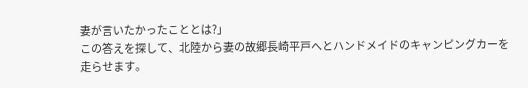妻が言いたかったこととは?」
この答えを探して、北陸から妻の故郷長崎平戸へとハンドメイドのキャンピングカーを走らせます。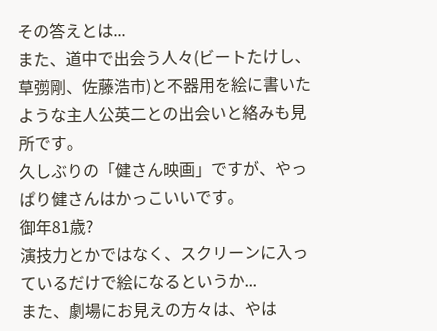その答えとは...
また、道中で出会う人々(ビートたけし、草彅剛、佐藤浩市)と不器用を絵に書いたような主人公英二との出会いと絡みも見所です。
久しぶりの「健さん映画」ですが、やっぱり健さんはかっこいいです。
御年81歳?
演技力とかではなく、スクリーンに入っているだけで絵になるというか...
また、劇場にお見えの方々は、やは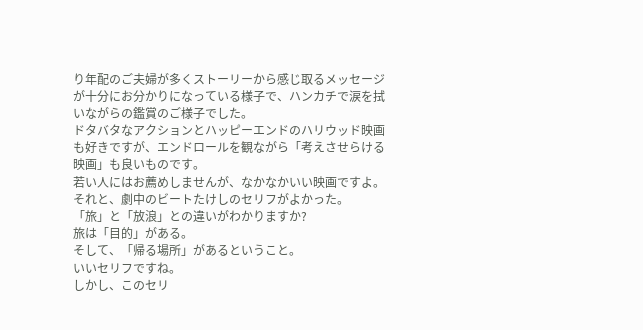り年配のご夫婦が多くストーリーから感じ取るメッセージが十分にお分かりになっている様子で、ハンカチで涙を拭いながらの鑑賞のご様子でした。
ドタバタなアクションとハッピーエンドのハリウッド映画も好きですが、エンドロールを観ながら「考えさせらける映画」も良いものです。
若い人にはお薦めしませんが、なかなかいい映画ですよ。
それと、劇中のビートたけしのセリフがよかった。
「旅」と「放浪」との違いがわかりますか?
旅は「目的」がある。
そして、「帰る場所」があるということ。
いいセリフですね。
しかし、このセリ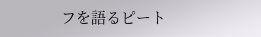フを語るピート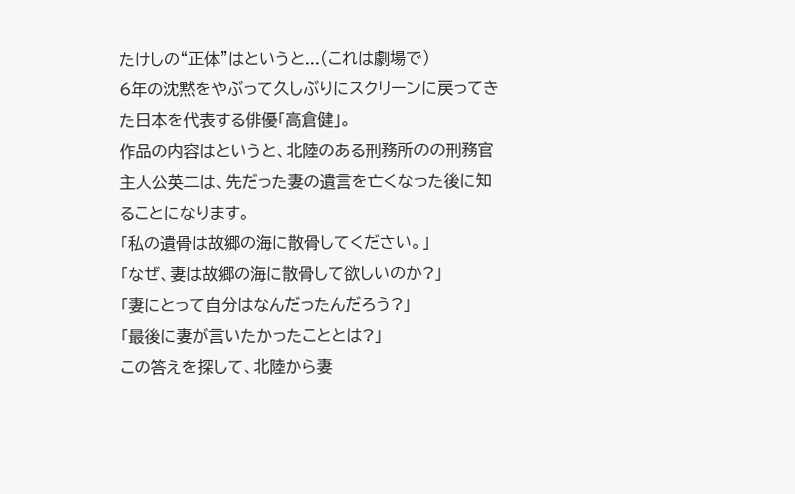たけしの“正体”はというと...(これは劇場で)
6年の沈黙をやぶって久しぶりにスクリーンに戻ってきた日本を代表する俳優「高倉健」。
作品の内容はというと、北陸のある刑務所のの刑務官主人公英二は、先だった妻の遺言を亡くなった後に知ることになります。
「私の遺骨は故郷の海に散骨してください。」
「なぜ、妻は故郷の海に散骨して欲しいのか?」
「妻にとって自分はなんだったんだろう?」
「最後に妻が言いたかったこととは?」
この答えを探して、北陸から妻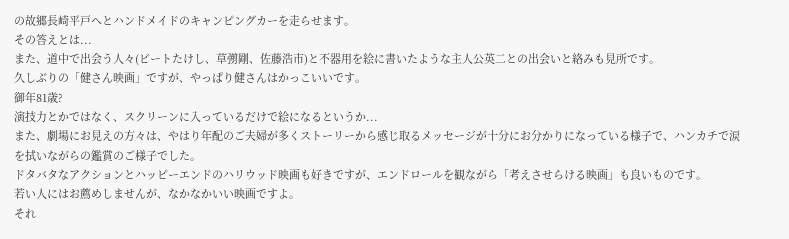の故郷長崎平戸へとハンドメイドのキャンピングカーを走らせます。
その答えとは...
また、道中で出会う人々(ビートたけし、草彅剛、佐藤浩市)と不器用を絵に書いたような主人公英二との出会いと絡みも見所です。
久しぶりの「健さん映画」ですが、やっぱり健さんはかっこいいです。
御年81歳?
演技力とかではなく、スクリーンに入っているだけで絵になるというか...
また、劇場にお見えの方々は、やはり年配のご夫婦が多くストーリーから感じ取るメッセージが十分にお分かりになっている様子で、ハンカチで涙を拭いながらの鑑賞のご様子でした。
ドタバタなアクションとハッピーエンドのハリウッド映画も好きですが、エンドロールを観ながら「考えさせらける映画」も良いものです。
若い人にはお薦めしませんが、なかなかいい映画ですよ。
それ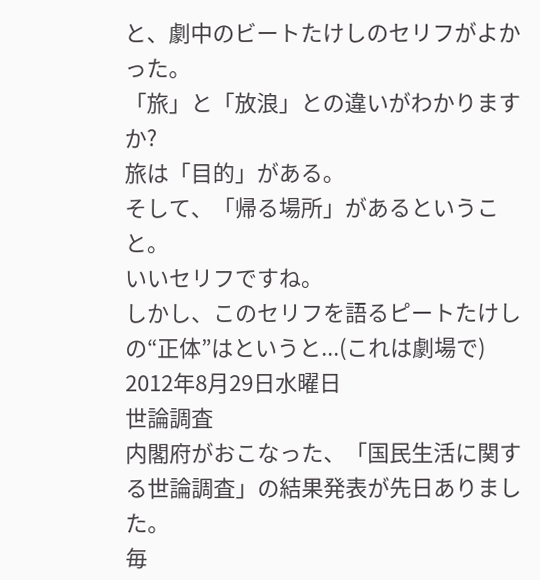と、劇中のビートたけしのセリフがよかった。
「旅」と「放浪」との違いがわかりますか?
旅は「目的」がある。
そして、「帰る場所」があるということ。
いいセリフですね。
しかし、このセリフを語るピートたけしの“正体”はというと...(これは劇場で)
2012年8月29日水曜日
世論調査
内閣府がおこなった、「国民生活に関する世論調査」の結果発表が先日ありました。
毎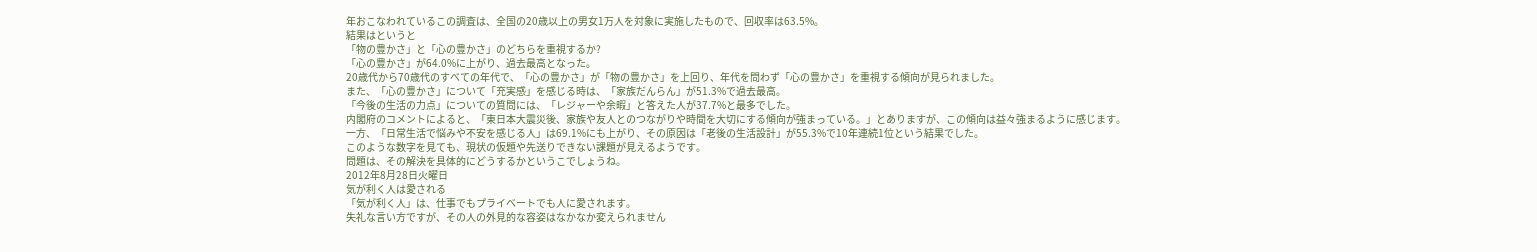年おこなわれているこの調査は、全国の20歳以上の男女1万人を対象に実施したもので、回収率は63.5%。
結果はというと
「物の豊かさ」と「心の豊かさ」のどちらを重視するか?
「心の豊かさ」が64.0%に上がり、過去最高となった。
20歳代から70歳代のすべての年代で、「心の豊かさ」が「物の豊かさ」を上回り、年代を問わず「心の豊かさ」を重視する傾向が見られました。
また、「心の豊かさ」について「充実感」を感じる時は、「家族だんらん」が51.3%で過去最高。
「今後の生活の力点」についての質問には、「レジャーや余暇」と答えた人が37.7%と最多でした。
内閣府のコメントによると、「東日本大震災後、家族や友人とのつながりや時間を大切にする傾向が強まっている。」とありますが、この傾向は益々強まるように感じます。
一方、「日常生活で悩みや不安を感じる人」は69.1%にも上がり、その原因は「老後の生活設計」が55.3%で10年連続1位という結果でした。
このような数字を見ても、現状の仮題や先送りできない課題が見えるようです。
問題は、その解決を具体的にどうするかというこでしょうね。
2012年8月28日火曜日
気が利く人は愛される
「気が利く人」は、仕事でもプライベートでも人に愛されます。
失礼な言い方ですが、その人の外見的な容姿はなかなか変えられません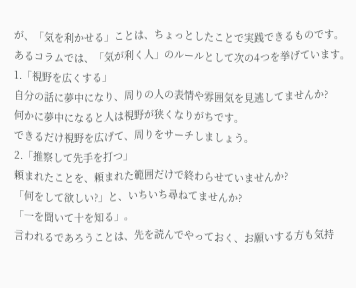が、「気を利かせる」ことは、ちょっとしたことで実践できるものです。
あるコラムでは、「気が利く人」のルールとして次の4つを挙げています。
1.「視野を広くする」
自分の話に夢中になり、周りの人の表情や雰囲気を見逃してませんか?
何かに夢中になると人は視野が狭くなりがちです。
できるだけ視野を広げて、周りをサーチしましょう。
2.「推察して先手を打つ」
頼まれたことを、頼まれた範囲だけで終わらせていませんか?
「何をして欲しい?」と、いちいち尋ねてませんか?
「一を聞いて十を知る」。
言われるであろうことは、先を読んでやっておく、お願いする方も気持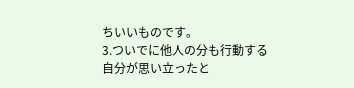ちいいものです。
3.ついでに他人の分も行動する
自分が思い立ったと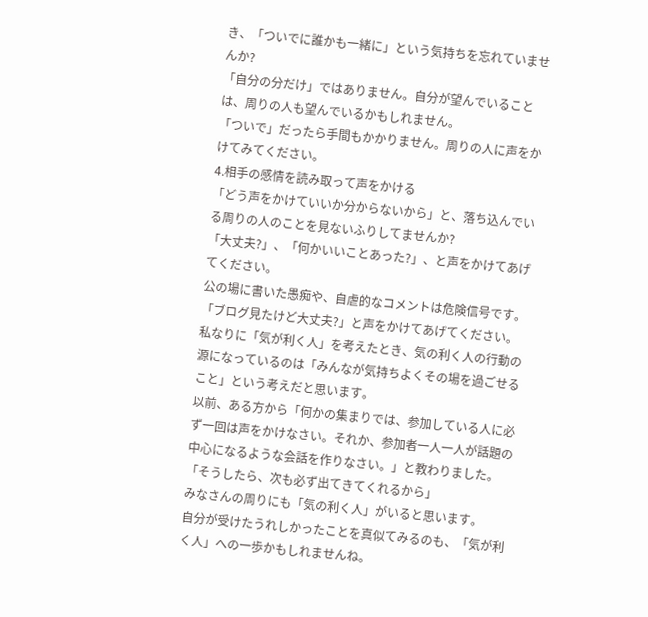き、「ついでに誰かも一緒に」という気持ちを忘れていませんか?
「自分の分だけ」ではありません。自分が望んでいることは、周りの人も望んでいるかもしれません。
「ついで」だったら手間もかかりません。周りの人に声をかけてみてください。
4.相手の感情を読み取って声をかける
「どう声をかけていいか分からないから」と、落ち込んでいる周りの人のことを見ないふりしてませんか?
「大丈夫?」、「何かいいことあった?」、と声をかけてあげてください。
公の場に書いた愚痴や、自虐的なコメントは危険信号です。
「ブログ見たけど大丈夫?」と声をかけてあげてください。
私なりに「気が利く人」を考えたとき、気の利く人の行動の源になっているのは「みんなが気持ちよくその場を過ごせること」という考えだと思います。
以前、ある方から「何かの集まりでは、参加している人に必ず一回は声をかけなさい。それか、参加者一人一人が話題の中心になるような会話を作りなさい。」と教わりました。
「そうしたら、次も必ず出てきてくれるから」
みなさんの周りにも「気の利く人」がいると思います。
自分が受けたうれしかったことを真似てみるのも、「気が利く人」への一歩かもしれませんね。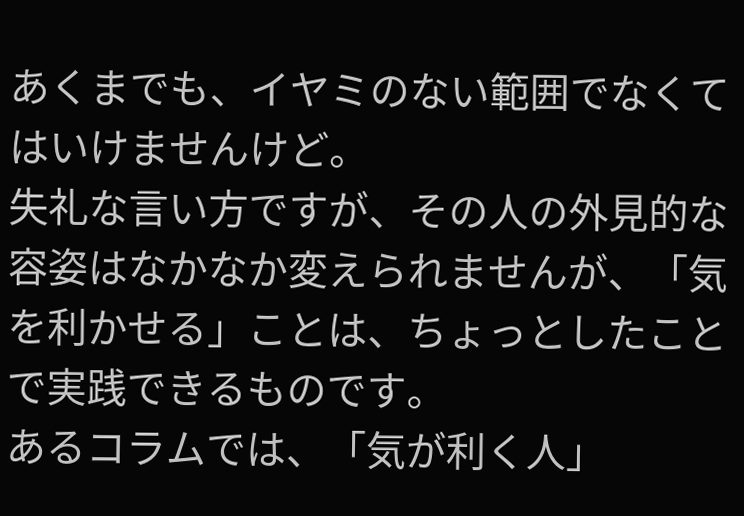あくまでも、イヤミのない範囲でなくてはいけませんけど。
失礼な言い方ですが、その人の外見的な容姿はなかなか変えられませんが、「気を利かせる」ことは、ちょっとしたことで実践できるものです。
あるコラムでは、「気が利く人」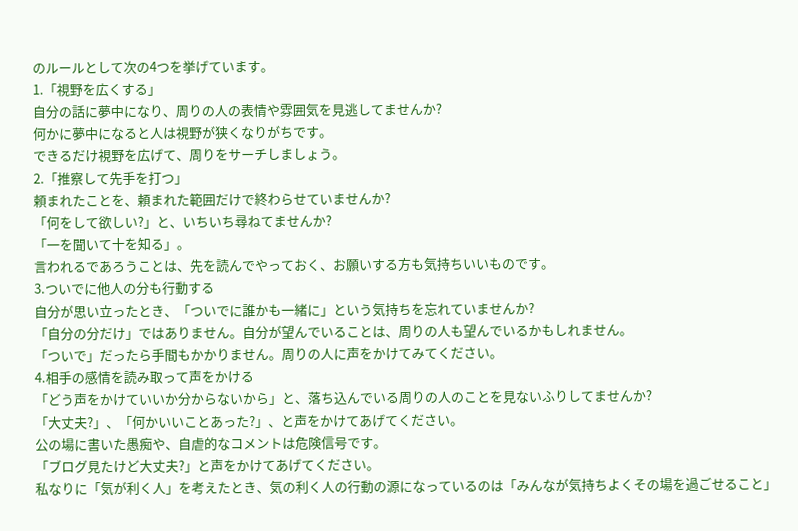のルールとして次の4つを挙げています。
1.「視野を広くする」
自分の話に夢中になり、周りの人の表情や雰囲気を見逃してませんか?
何かに夢中になると人は視野が狭くなりがちです。
できるだけ視野を広げて、周りをサーチしましょう。
2.「推察して先手を打つ」
頼まれたことを、頼まれた範囲だけで終わらせていませんか?
「何をして欲しい?」と、いちいち尋ねてませんか?
「一を聞いて十を知る」。
言われるであろうことは、先を読んでやっておく、お願いする方も気持ちいいものです。
3.ついでに他人の分も行動する
自分が思い立ったとき、「ついでに誰かも一緒に」という気持ちを忘れていませんか?
「自分の分だけ」ではありません。自分が望んでいることは、周りの人も望んでいるかもしれません。
「ついで」だったら手間もかかりません。周りの人に声をかけてみてください。
4.相手の感情を読み取って声をかける
「どう声をかけていいか分からないから」と、落ち込んでいる周りの人のことを見ないふりしてませんか?
「大丈夫?」、「何かいいことあった?」、と声をかけてあげてください。
公の場に書いた愚痴や、自虐的なコメントは危険信号です。
「ブログ見たけど大丈夫?」と声をかけてあげてください。
私なりに「気が利く人」を考えたとき、気の利く人の行動の源になっているのは「みんなが気持ちよくその場を過ごせること」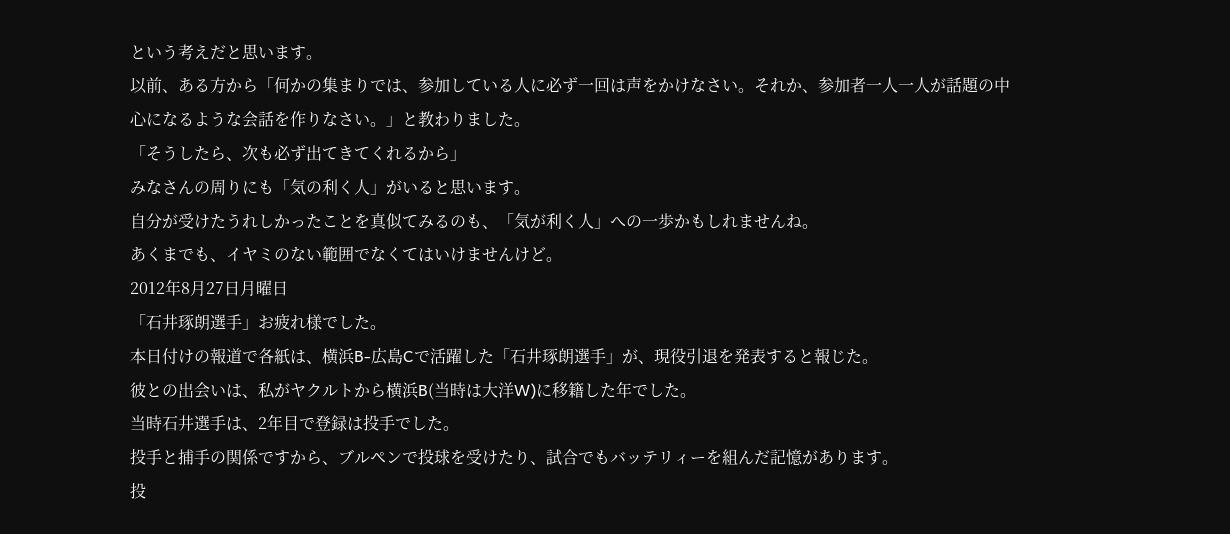という考えだと思います。
以前、ある方から「何かの集まりでは、参加している人に必ず一回は声をかけなさい。それか、参加者一人一人が話題の中心になるような会話を作りなさい。」と教わりました。
「そうしたら、次も必ず出てきてくれるから」
みなさんの周りにも「気の利く人」がいると思います。
自分が受けたうれしかったことを真似てみるのも、「気が利く人」への一歩かもしれませんね。
あくまでも、イヤミのない範囲でなくてはいけませんけど。
2012年8月27日月曜日
「石井琢朗選手」お疲れ様でした。
本日付けの報道で各紙は、横浜B-広島Cで活躍した「石井琢朗選手」が、現役引退を発表すると報じた。
彼との出会いは、私がヤクルトから横浜B(当時は大洋W)に移籍した年でした。
当時石井選手は、2年目で登録は投手でした。
投手と捕手の関係ですから、ブルペンで投球を受けたり、試合でもバッテリィーを組んだ記憶があります。
投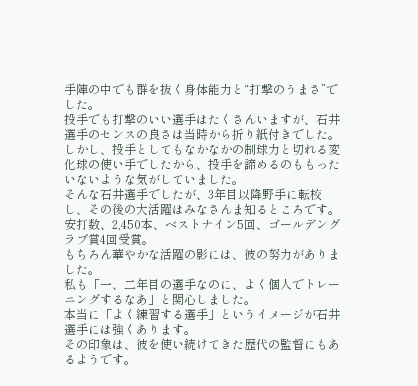手陣の中でも群を抜く身体能力と“打撃のうまさ”でした。
投手でも打撃のいい選手はたくさんいますが、石井選手のセンスの良さは当時から折り紙付きでした。
しかし、投手としてもなかなかの制球力と切れる変化球の使い手でしたから、投手を諦めるのももったいないような気がしていました。
そんな石井選手でしたが、3年目以降野手に転校し、その後の大活躍はみなさんま知るところです。
安打数、2,450本、ベストナイン5回、ゴールデングラブ賞4回受賞。
もちろん華やかな活躍の影には、彼の努力がありました。
私も「一、二年目の選手なのに、よく個人でトレーニングするなあ」と関心しました。
本当に「よく練習する選手」というイメージが石井選手には強くあります。
その印象は、彼を使い続けてきた歴代の監督にもあるようです。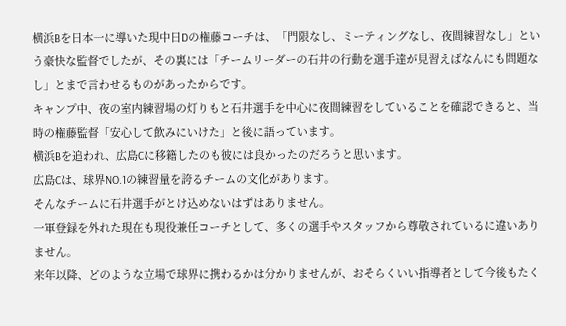横浜Bを日本一に導いた現中日Dの権藤コーチは、「門限なし、ミーティングなし、夜間練習なし」という豪快な監督でしたが、その裏には「チームリーダーの石井の行動を選手達が見習えばなんにも問題なし」とまで言わせるものがあったからです。
キャンプ中、夜の室内練習場の灯りもと石井選手を中心に夜間練習をしていることを確認できると、当時の権藤監督「安心して飲みにいけた」と後に語っています。
横浜Bを追われ、広島Cに移籍したのも彼には良かったのだろうと思います。
広島Cは、球界NO.1の練習量を誇るチームの文化があります。
そんなチームに石井選手がとけ込めないはずはありません。
一軍登録を外れた現在も現役兼任コーチとして、多くの選手やスタッフから尊敬されているに違いありません。
来年以降、どのような立場で球界に携わるかは分かりませんが、おそらくいい指導者として今後もたく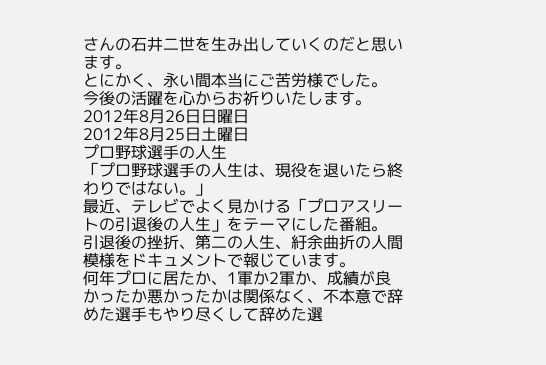さんの石井二世を生み出していくのだと思います。
とにかく、永い間本当にご苦労様でした。
今後の活躍を心からお祈りいたします。
2012年8月26日日曜日
2012年8月25日土曜日
プロ野球選手の人生
「プロ野球選手の人生は、現役を退いたら終わりではない。」
最近、テレビでよく見かける「プロアスリートの引退後の人生」をテーマにした番組。
引退後の挫折、第二の人生、紆余曲折の人間模様をドキュメントで報じています。
何年プロに居たか、1軍か2軍か、成績が良かったか悪かったかは関係なく、不本意で辞めた選手もやり尽くして辞めた選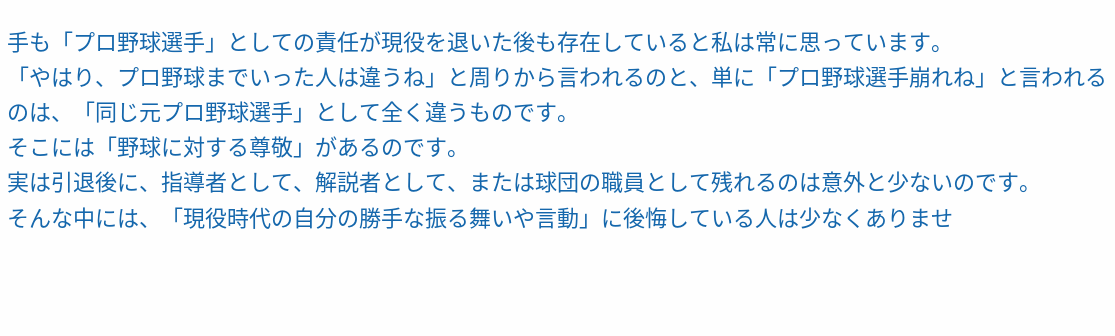手も「プロ野球選手」としての責任が現役を退いた後も存在していると私は常に思っています。
「やはり、プロ野球までいった人は違うね」と周りから言われるのと、単に「プロ野球選手崩れね」と言われるのは、「同じ元プロ野球選手」として全く違うものです。
そこには「野球に対する尊敬」があるのです。
実は引退後に、指導者として、解説者として、または球団の職員として残れるのは意外と少ないのです。
そんな中には、「現役時代の自分の勝手な振る舞いや言動」に後悔している人は少なくありませ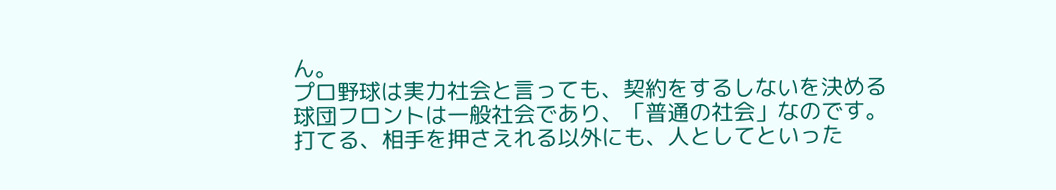ん。
プロ野球は実力社会と言っても、契約をするしないを決める球団フロントは一般社会であり、「普通の社会」なのです。
打てる、相手を押さえれる以外にも、人としてといった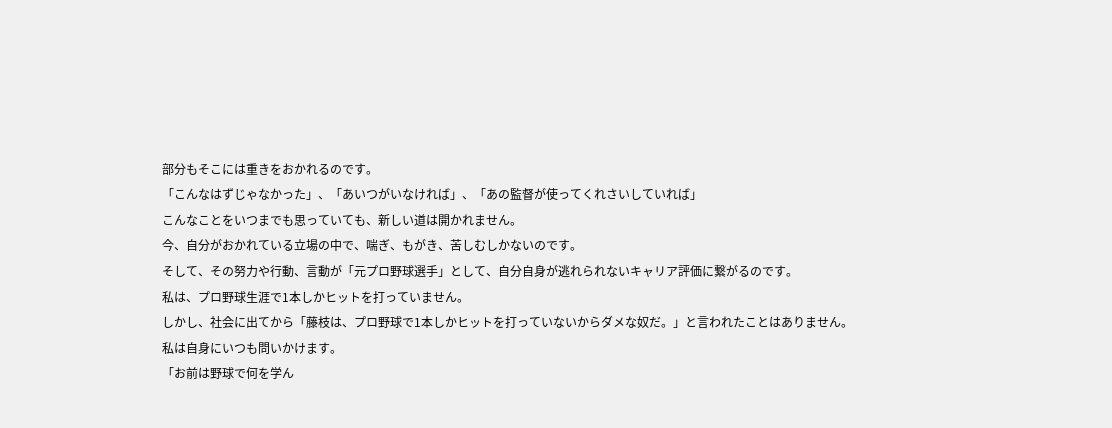部分もそこには重きをおかれるのです。
「こんなはずじゃなかった」、「あいつがいなければ」、「あの監督が使ってくれさいしていれば」
こんなことをいつまでも思っていても、新しい道は開かれません。
今、自分がおかれている立場の中で、喘ぎ、もがき、苦しむしかないのです。
そして、その努力や行動、言動が「元プロ野球選手」として、自分自身が逃れられないキャリア評価に繋がるのです。
私は、プロ野球生涯で1本しかヒットを打っていません。
しかし、社会に出てから「藤枝は、プロ野球で1本しかヒットを打っていないからダメな奴だ。」と言われたことはありません。
私は自身にいつも問いかけます。
「お前は野球で何を学ん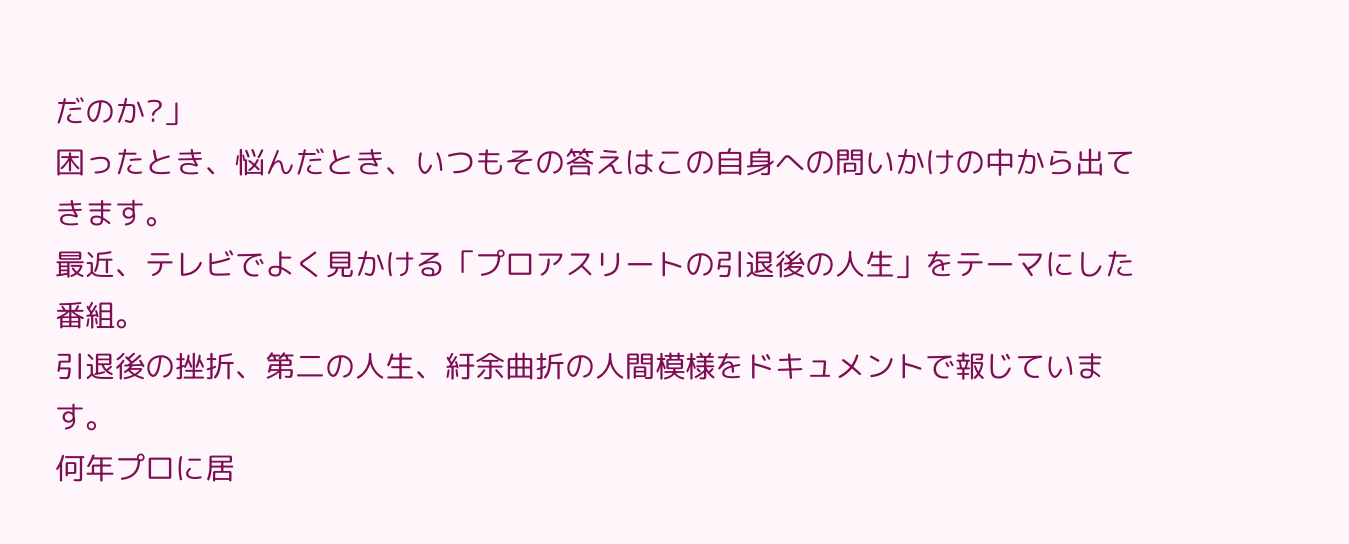だのか?」
困ったとき、悩んだとき、いつもその答えはこの自身への問いかけの中から出てきます。
最近、テレビでよく見かける「プロアスリートの引退後の人生」をテーマにした番組。
引退後の挫折、第二の人生、紆余曲折の人間模様をドキュメントで報じています。
何年プロに居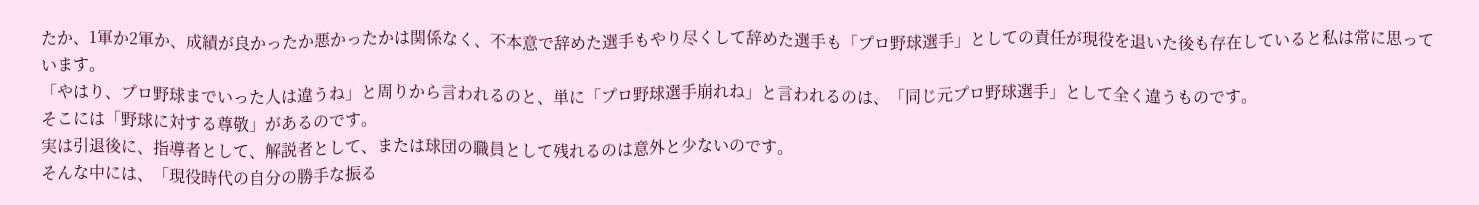たか、1軍か2軍か、成績が良かったか悪かったかは関係なく、不本意で辞めた選手もやり尽くして辞めた選手も「プロ野球選手」としての責任が現役を退いた後も存在していると私は常に思っています。
「やはり、プロ野球までいった人は違うね」と周りから言われるのと、単に「プロ野球選手崩れね」と言われるのは、「同じ元プロ野球選手」として全く違うものです。
そこには「野球に対する尊敬」があるのです。
実は引退後に、指導者として、解説者として、または球団の職員として残れるのは意外と少ないのです。
そんな中には、「現役時代の自分の勝手な振る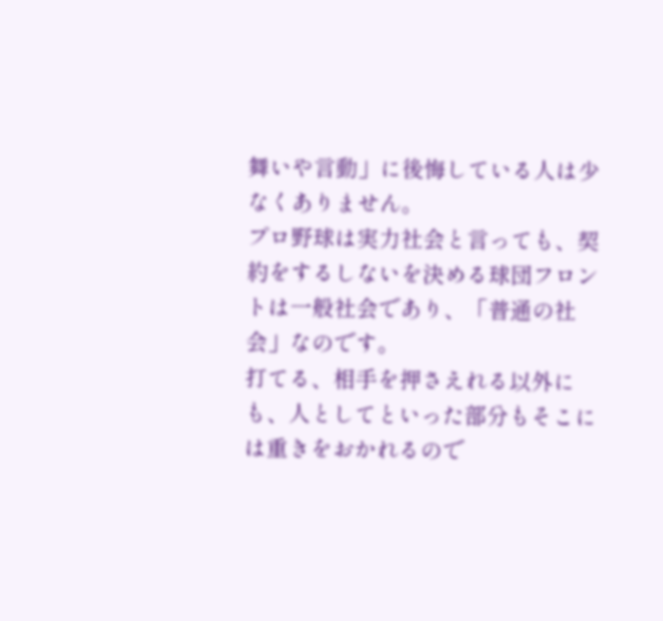舞いや言動」に後悔している人は少なくありません。
プロ野球は実力社会と言っても、契約をするしないを決める球団フロントは一般社会であり、「普通の社会」なのです。
打てる、相手を押さえれる以外にも、人としてといった部分もそこには重きをおかれるので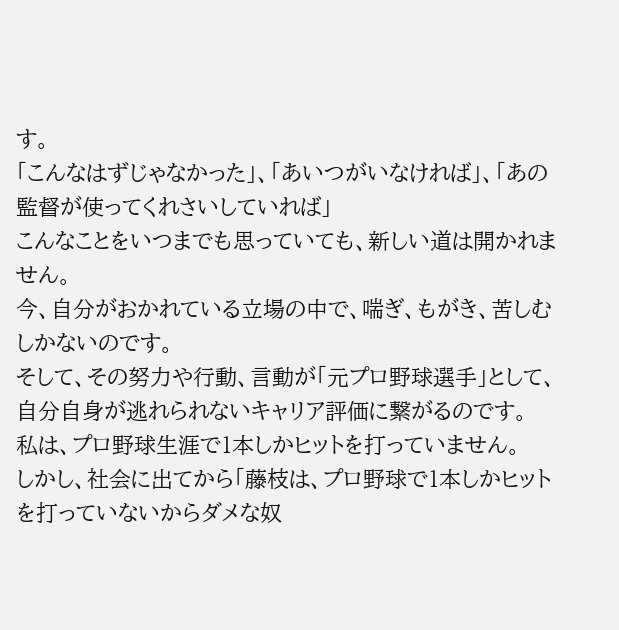す。
「こんなはずじゃなかった」、「あいつがいなければ」、「あの監督が使ってくれさいしていれば」
こんなことをいつまでも思っていても、新しい道は開かれません。
今、自分がおかれている立場の中で、喘ぎ、もがき、苦しむしかないのです。
そして、その努力や行動、言動が「元プロ野球選手」として、自分自身が逃れられないキャリア評価に繋がるのです。
私は、プロ野球生涯で1本しかヒットを打っていません。
しかし、社会に出てから「藤枝は、プロ野球で1本しかヒットを打っていないからダメな奴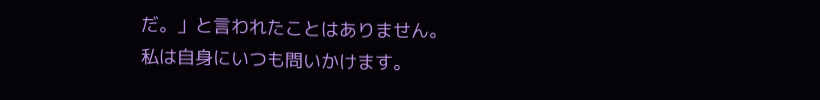だ。」と言われたことはありません。
私は自身にいつも問いかけます。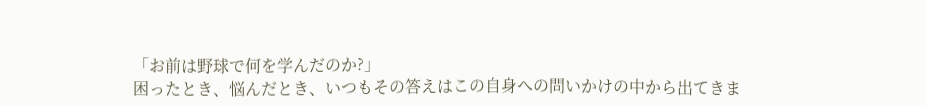「お前は野球で何を学んだのか?」
困ったとき、悩んだとき、いつもその答えはこの自身への問いかけの中から出てきま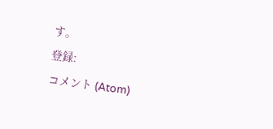す。
登録:
コメント (Atom)